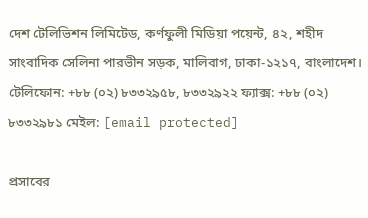দেশ টেলিভিশন লিমিটেড, কর্ণফুলী মিডিয়া পয়েন্ট, ৪২, শহীদ সাংবাদিক সেলিনা পারভীন সড়ক, মালিবাগ, ঢাকা-১২১৭, বাংলাদেশ।
টেলিফোন: +৮৮ (০২) ৮৩৩২৯৫৮, ৮৩৩২৯২২ ফ্যাক্স: +৮৮ (০২) ৮৩৩২৯৮১ মেইল: [email protected]

প্রসাবের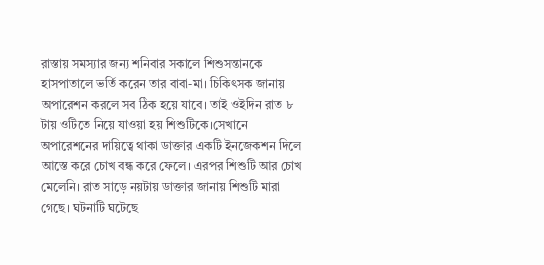রাস্তায় সমস্যার জন্য শনিবার সকালে শিশুসন্তানকে হাসপাতালে ভর্তি করেন তার বাবা-মা। চিকিৎসক জানায় অপারেশন করলে সব ঠিক হয়ে যাবে। তাই ওইদিন রাত ৮ টায় ওটিতে নিয়ে যাওয়া হয় শিশুটিকে।সেখানে অপারেশনের দায়িত্বে থাকা ডাক্তার একটি ইনজেকশন দিলে আস্তে করে চোখ বন্ধ করে ফেলে। এরপর শিশুটি আর চোখ মেলেনি। রাত সাড়ে নয়টায় ডাক্তার জানায় শিশুটি মারা গেছে। ঘটনাটি ঘটেছে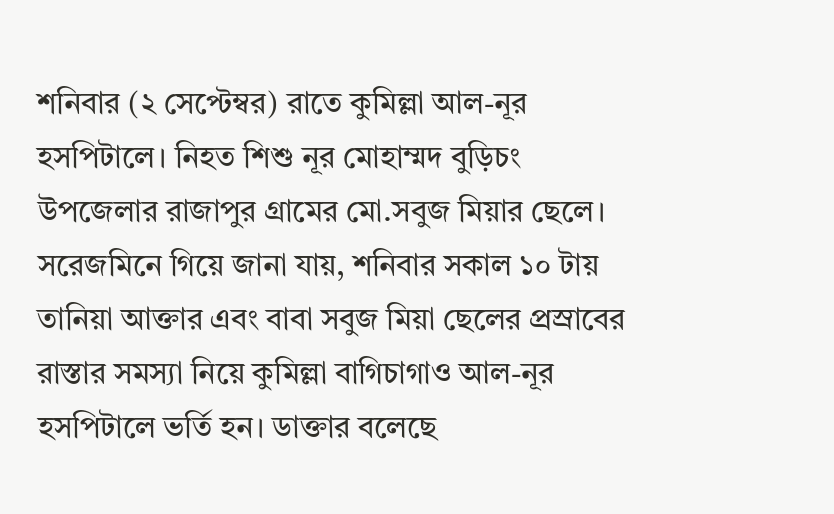শনিবার (২ সেপ্টেম্বর) রাতে কুমিল্লা আল-নূর হসপিটালে। নিহত শিশু নূর মোহাম্মদ বুড়িচং উপজেলার রাজাপুর গ্রামের মো.সবুজ মিয়ার ছেলে।
সরেজমিনে গিয়ে জানা যায়, শনিবার সকাল ১০ টায় তানিয়া আক্তার এবং বাবা সবুজ মিয়া ছেলের প্রস্রাবের রাস্তার সমস্যা নিয়ে কুমিল্লা বাগিচাগাও আল-নূর হসপিটালে ভর্তি হন। ডাক্তার বলেছে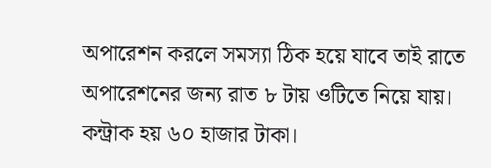অপারেশন করলে সমস্যা ঠিক হয়ে যাবে তাই রাতে অপারেশনের জন্য রাত ৮ টায় ওটিতে নিয়ে যায়। কন্ট্রাক হয় ৬০ হাজার টাকা।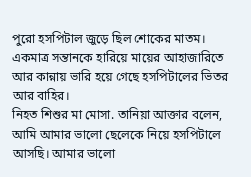পুরো হসপিটাল জুড়ে ছিল শোকের মাতম। একমাত্র সন্তানকে হারিয়ে মায়ের আহাজারিতে আর কান্নায় ভারি হয়ে গেছে হসপিটালের ভিতর আর বাহির।
নিহত শিশুর মা মোসা. তানিয়া আক্তার বলেন, আমি আমার ভালো ছেলেকে নিয়ে হসপিটালে আসছি। আমার ভালো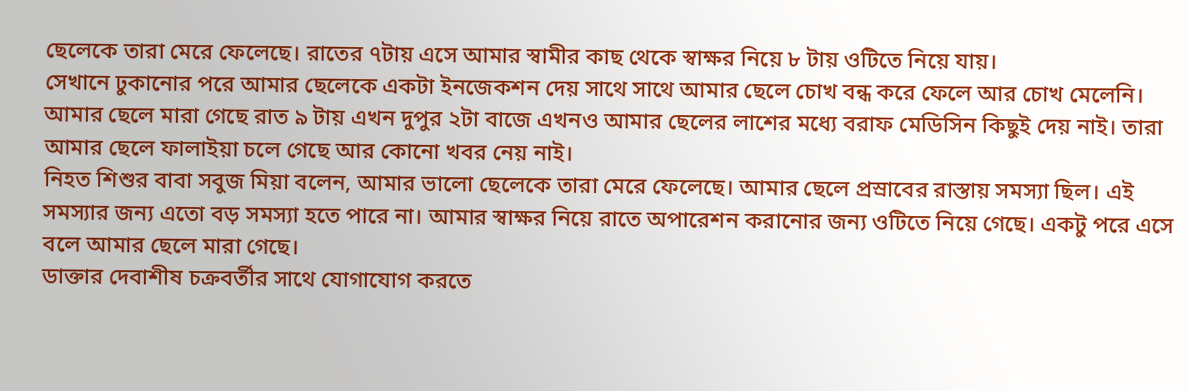ছেলেকে তারা মেরে ফেলেছে। রাতের ৭টায় এসে আমার স্বামীর কাছ থেকে স্বাক্ষর নিয়ে ৮ টায় ওটিতে নিয়ে যায়।
সেখানে ঢুকানোর পরে আমার ছেলেকে একটা ইনজেকশন দেয় সাথে সাথে আমার ছেলে চোখ বন্ধ করে ফেলে আর চোখ মেলেনি। আমার ছেলে মারা গেছে রাত ৯ টায় এখন দুপুর ২টা বাজে এখনও আমার ছেলের লাশের মধ্যে বরাফ মেডিসিন কিছুই দেয় নাই। তারা আমার ছেলে ফালাইয়া চলে গেছে আর কোনো খবর নেয় নাই।
নিহত শিশুর বাবা সবুজ মিয়া বলেন, আমার ভালো ছেলেকে তারা মেরে ফেলেছে। আমার ছেলে প্রস্রাবের রাস্তায় সমস্যা ছিল। এই সমস্যার জন্য এতো বড় সমস্যা হতে পারে না। আমার স্বাক্ষর নিয়ে রাতে অপারেশন করানোর জন্য ওটিতে নিয়ে গেছে। একটু পরে এসে বলে আমার ছেলে মারা গেছে।
ডাক্তার দেবাশীষ চক্রবর্তীর সাথে যোগাযোগ করতে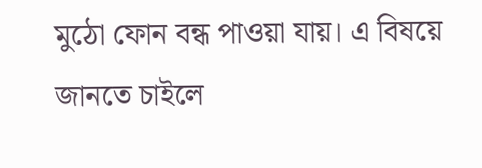মুঠো ফোন বন্ধ পাওয়া যায়। এ বিষয়ে জানতে চাইলে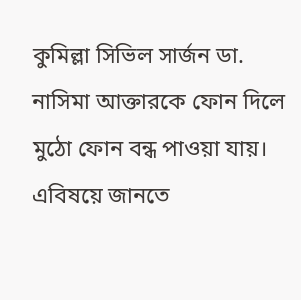কুমিল্লা সিভিল সার্জন ডা. নাসিমা আক্তারকে ফোন দিলে মুঠো ফোন বন্ধ পাওয়া যায়।
এবিষয়ে জানতে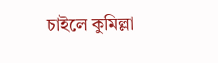চাইলে কুমিল্লা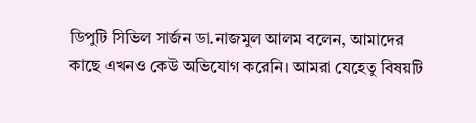ডিপুটি সিভিল সার্জন ডা.নাজমুল আলম বলেন, আমাদের কাছে এখনও কেউ অভিযোগ করেনি। আমরা যেহেতু বিষয়টি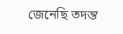জেনেছি তদন্ত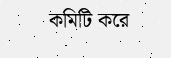কমিটি করে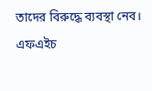তাদের বিরুদ্ধে ব্যবস্থা নেব।
এফএইচ